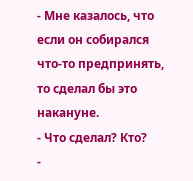- Мне казалось, что если он собирался что-то предпринять, то сделал бы это накануне.
- Что сделал? Кто?
-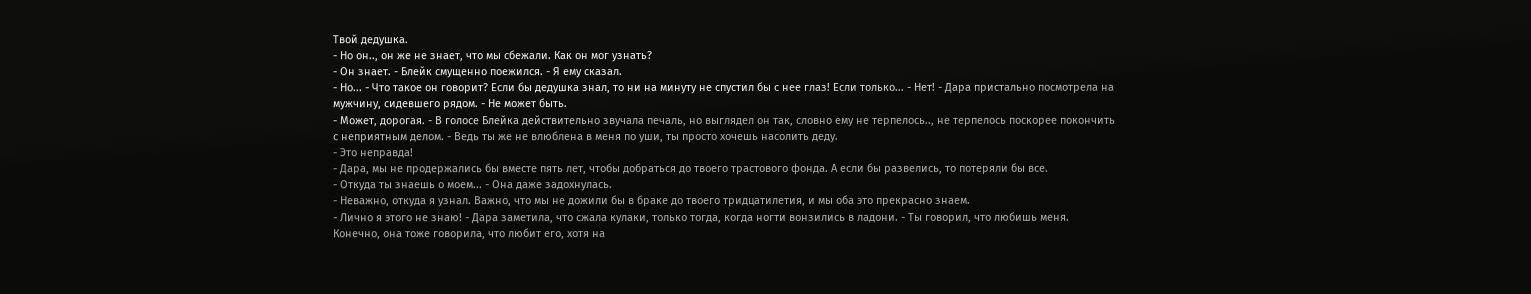Твой дедушка.
- Но он.., он же не знает, что мы сбежали. Как он мог узнать?
- Он знает. - Блейк смущенно поежился. - Я ему сказал.
- Но... - Что такое он говорит? Если бы дедушка знал, то ни на минуту не спустил бы с нее глаз! Если только... - Нет! - Дара пристально посмотрела на мужчину, сидевшего рядом. - Не может быть.
- Может, дорогая. - В голосе Блейка действительно звучала печаль, но выглядел он так, словно ему не терпелось.., не терпелось поскорее покончить с неприятным делом. - Ведь ты же не влюблена в меня по уши, ты просто хочешь насолить деду.
- Это неправда!
- Дара, мы не продержались бы вместе пять лет, чтобы добраться до твоего трастового фонда. А если бы развелись, то потеряли бы все.
- Откуда ты знаешь о моем... - Она даже задохнулась.
- Неважно, откуда я узнал. Важно, что мы не дожили бы в браке до твоего тридцатилетия, и мы оба это прекрасно знаем.
- Лично я этого не знаю! - Дара заметила, что сжала кулаки, только тогда, когда ногти вонзились в ладони. - Ты говорил, что любишь меня.
Конечно, она тоже говорила, что любит его, хотя на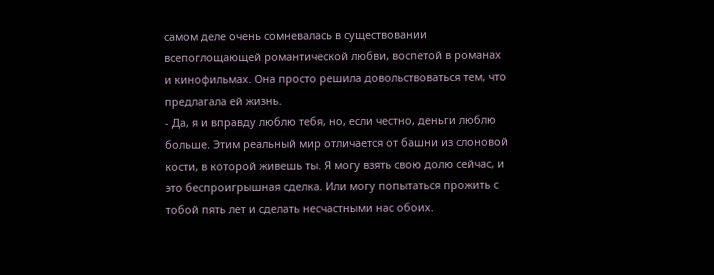самом деле очень сомневалась в существовании всепоглощающей романтической любви, воспетой в романах и кинофильмах. Она просто решила довольствоваться тем, что предлагала ей жизнь.
- Да, я и вправду люблю тебя, но, если честно, деньги люблю больше. Этим реальный мир отличается от башни из слоновой кости, в которой живешь ты. Я могу взять свою долю сейчас, и это беспроигрышная сделка. Или могу попытаться прожить с тобой пять лет и сделать несчастными нас обоих.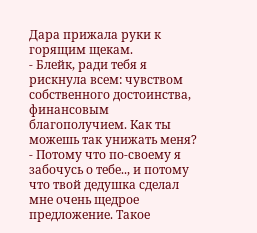Дара прижала руки к горящим щекам.
- Блейк, ради тебя я рискнула всем: чувством собственного достоинства, финансовым благополучием. Как ты можешь так унижать меня?
- Потому что по-своему я забочусь о тебе.., и потому что твой дедушка сделал мне очень щедрое предложение. Такое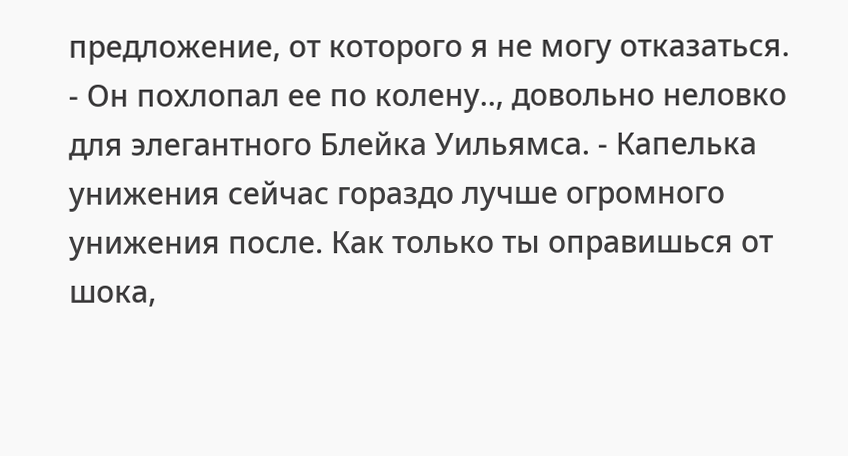предложение, от которого я не могу отказаться. - Он похлопал ее по колену.., довольно неловко для элегантного Блейка Уильямса. - Капелька унижения сейчас гораздо лучше огромного унижения после. Как только ты оправишься от шока,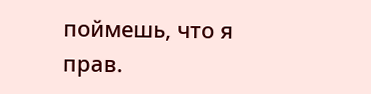поймешь, что я прав.